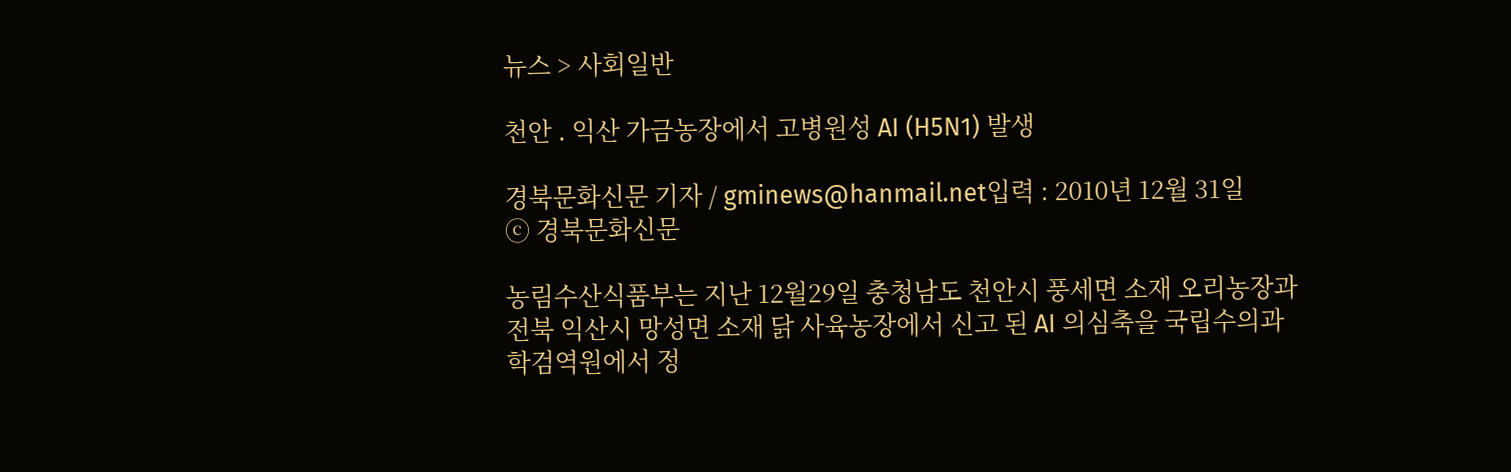뉴스 > 사회일반

천안 ․ 익산 가금농장에서 고병원성 AI (H5N1) 발생

경북문화신문 기자 / gminews@hanmail.net입력 : 2010년 12월 31일
ⓒ 경북문화신문

농림수산식품부는 지난 12월29일 충청남도 천안시 풍세면 소재 오리농장과 전북 익산시 망성면 소재 닭 사육농장에서 신고 된 AI 의심축을 국립수의과학검역원에서 정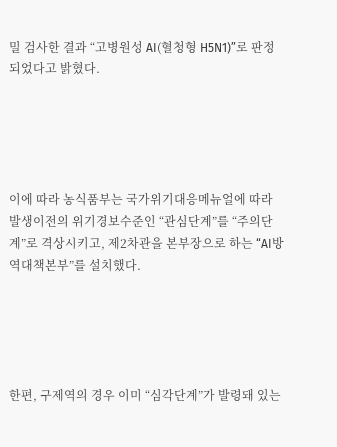밀 검사한 결과 “고병원성 AI(혈청형 H5N1)”로 판정되었다고 밝혔다.





이에 따라 농식품부는 국가위기대응메뉴얼에 따라 발생이전의 위기경보수준인 “관심단계”를 “주의단계”로 격상시키고, 제2차관을 본부장으로 하는 “AI방역대책본부”를 설치했다.





한편, 구제역의 경우 이미 “심각단계”가 발령돼 있는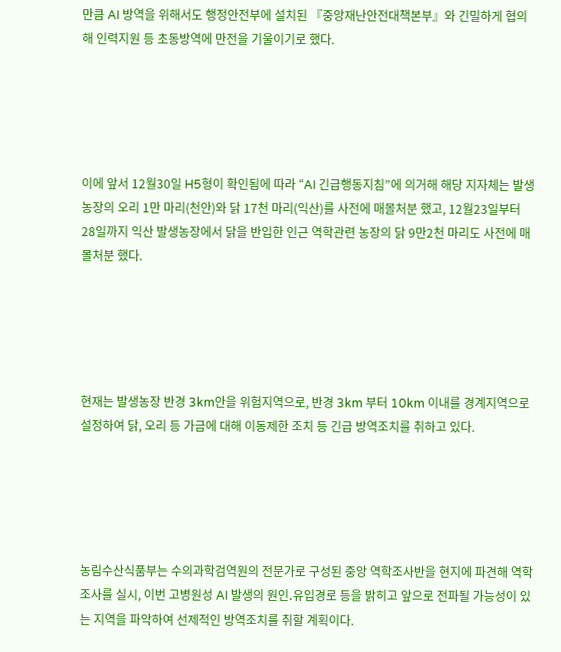만큼 AI 방역을 위해서도 행정안전부에 설치된 『중앙재난안전대책본부』와 긴밀하게 협의해 인력지원 등 초동방역에 만전을 기울이기로 했다.





이에 앞서 12월30일 H5형이 확인됨에 따라 “AI 긴급행동지침”에 의거해 해당 지자체는 발생농장의 오리 1만 마리(천안)와 닭 17천 마리(익산)를 사전에 매몰처분 했고, 12월23일부터 28일까지 익산 발생농장에서 닭을 반입한 인근 역학관련 농장의 닭 9만2천 마리도 사전에 매몰처분 했다.





현재는 발생농장 반경 3km안을 위험지역으로, 반경 3km 부터 10km 이내를 경계지역으로 설정하여 닭, 오리 등 가금에 대해 이동제한 조치 등 긴급 방역조치를 취하고 있다.





농림수산식품부는 수의과학검역원의 전문가로 구성된 중앙 역학조사반을 현지에 파견해 역학조사를 실시, 이번 고병원성 AI 발생의 원인․유입경로 등을 밝히고 앞으로 전파될 가능성이 있는 지역을 파악하여 선제적인 방역조치를 취할 계획이다.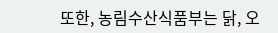또한, 농림수산식품부는 닭, 오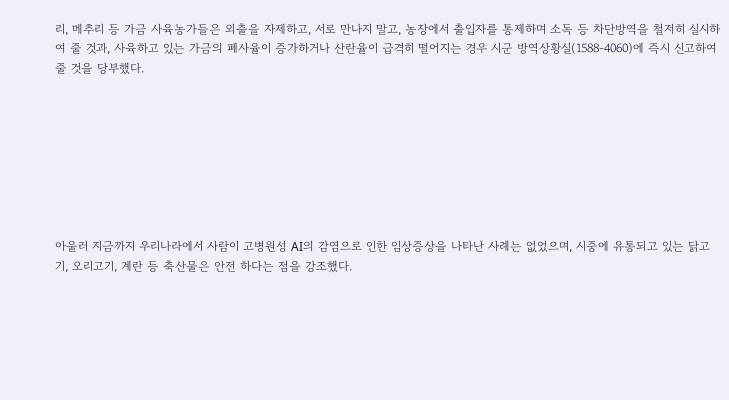리, 메추리 등 가금 사육농가들은 외출을 자제하고, 서로 만나지 말고, 농장에서 출입자를 통제하며 소독 등 차단방역을 철저히 실시하여 줄 것과, 사육하고 있는 가금의 폐사율이 증가하거나 산란율이 급격히 떨어지는 경우 시군 방역상황실(1588-4060)에 즉시 신고하여 줄 것을 당부했다.








아울러 지금까지 우리나라에서 사람이 고병원성 AI의 감염으로 인한 임상증상을 나타난 사례는 없었으며, 시중에 유통되고 있는 닭고기, 오리고기, 계란 등 축산물은 안전 하다는 점을 강조했다.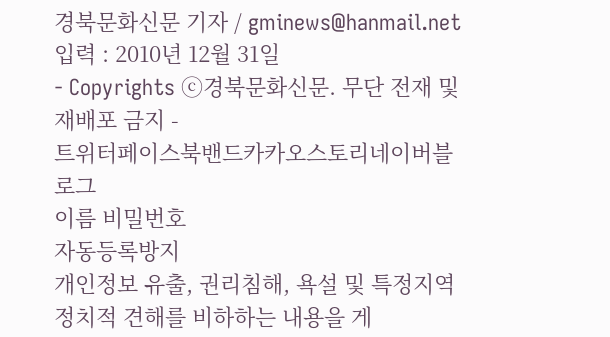경북문화신문 기자 / gminews@hanmail.net입력 : 2010년 12월 31일
- Copyrights ⓒ경북문화신문. 무단 전재 및 재배포 금지 -
트위터페이스북밴드카카오스토리네이버블로그
이름 비밀번호
자동등록방지
개인정보 유출, 권리침해, 욕설 및 특정지역 정치적 견해를 비하하는 내용을 게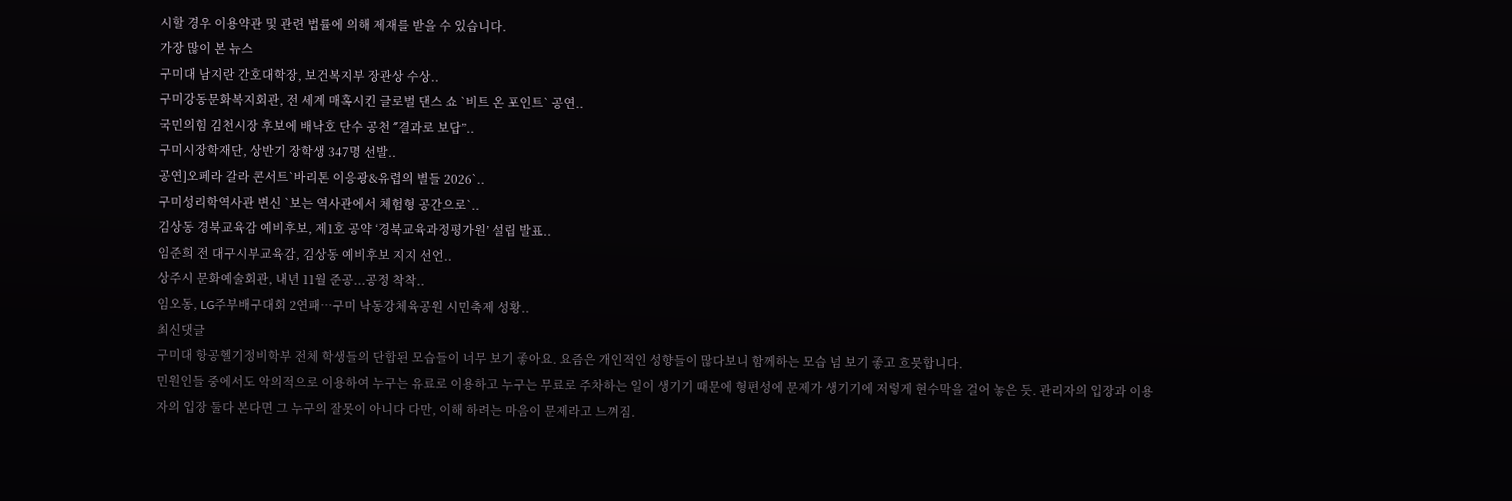시할 경우 이용약관 및 관련 법률에 의해 제재를 받을 수 있습니다.
가장 많이 본 뉴스
구미대 남지란 간호대학장, 보건복지부 장관상 수상..
구미강동문화복지회관, 전 세계 매혹시킨 글로벌 댄스 쇼 `비트 온 포인트` 공연..
국민의힘 김천시장 후보에 배낙호 단수 공천 ˝결과로 보답”..
구미시장학재단, 상반기 장학생 347명 선발..
공연]오페라 갈라 콘서트`바리톤 이응광&유렵의 별들 2026`..
구미성리학역사관 변신 `보는 역사관에서 체험형 공간으로`..
김상동 경북교육감 예비후보, 제1호 공약 ‘경북교육과정평가원’ 설립 발표..
임준희 전 대구시부교육감, 김상동 예비후보 지지 선언..
상주시 문화예술회관, 내년 11월 준공...공정 착착..
임오동, LG주부배구대회 2연패…구미 낙동강체육공원 시민축제 성황..
최신댓글
구미대 항공헬기정비학부 전체 학생들의 단합된 모습들이 너무 보기 좋아요. 요즘은 개인적인 성향들이 많다보니 함께하는 모습 넘 보기 좋고 흐믓합니다.
민원인들 중에서도 악의적으로 이용하여 누구는 유료로 이용하고 누구는 무료로 주차하는 일이 생기기 때문에 형편성에 문제가 생기기에 저렇게 현수막을 걸어 놓은 듯. 관리자의 입장과 이용자의 입장 둘다 본다면 그 누구의 잘못이 아니다 다만, 이해 하려는 마음이 문제라고 느껴짐.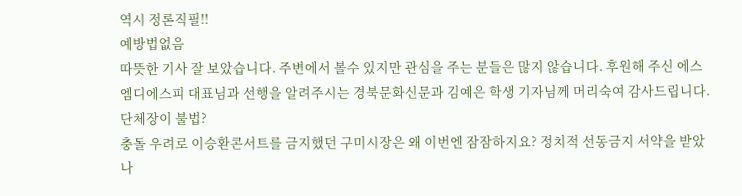역시 정론직필!!
예방법없음
따뜻한 기사 잘 보았습니다. 주변에서 볼수 있지만 관심을 주는 분들은 많지 않습니다. 후원해 주신 에스엠디에스피 대표님과 선행을 알려주시는 경북문화신문과 김예은 학생 기자님께 머리숙여 감사드립니다.
단체장이 불법?
충돌 우려로 이승환콘서트를 금지했던 구미시장은 왜 이번엔 잠잠하지요? 정치적 선동금지 서약을 받았나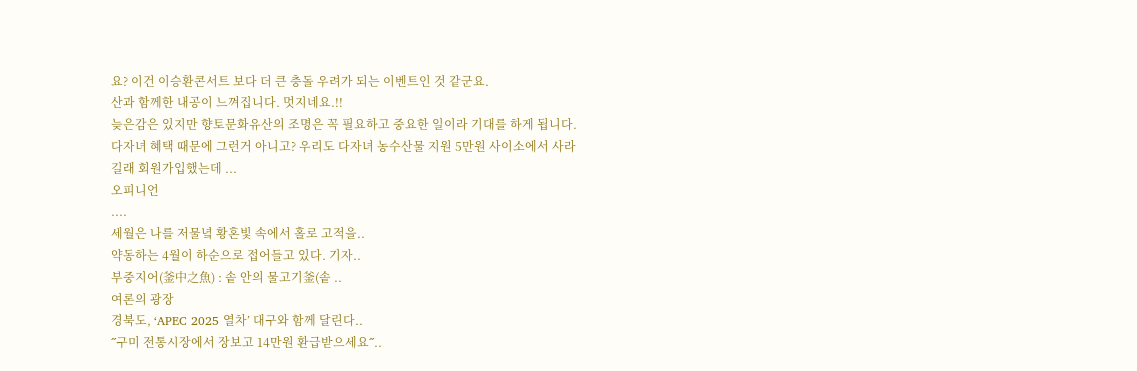요? 이건 이승환콘서트 보다 더 큰 충돌 우려가 되는 이벤트인 것 같군요.
산과 함께한 내공이 느껴집니다. 멋지네요.!!
늦은감은 있지만 향토문화유산의 조명은 꼭 필요하고 중요한 일이라 기대를 하게 됩니다.
다자녀 혜택 때문에 그런거 아니고? 우리도 다자녀 농수산물 지원 5만원 사이소에서 사라길래 회원가입했는데 ...
오피니언
....
세월은 나를 저물녘 황혼빛 속에서 홀로 고적을..
약동하는 4월이 하순으로 접어들고 있다. 기자..
부중지어(釜中之魚) : 솥 안의 물고기釜(솥 ..
여론의 광장
경북도, ‘APEC 2025 열차’ 대구와 함께 달린다..
˝구미 전통시장에서 장보고 14만원 환급받으세요˝..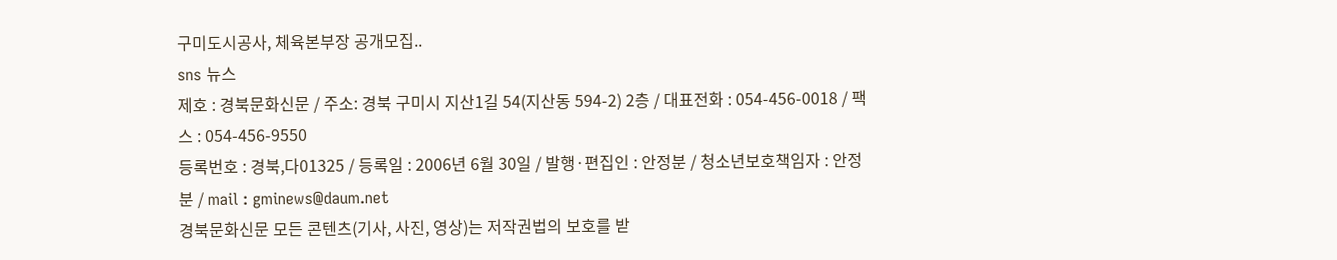구미도시공사, 체육본부장 공개모집..
sns 뉴스
제호 : 경북문화신문 / 주소: 경북 구미시 지산1길 54(지산동 594-2) 2층 / 대표전화 : 054-456-0018 / 팩스 : 054-456-9550
등록번호 : 경북,다01325 / 등록일 : 2006년 6월 30일 / 발행·편집인 : 안정분 / 청소년보호책임자 : 안정분 / mail : gminews@daum.net
경북문화신문 모든 콘텐츠(기사, 사진, 영상)는 저작권법의 보호를 받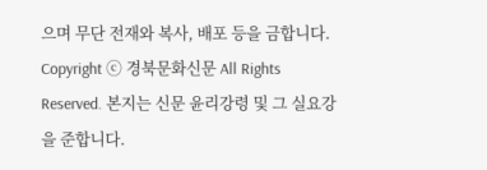으며 무단 전재와 복사, 배포 등을 금합니다.
Copyright ⓒ 경북문화신문 All Rights Reserved. 본지는 신문 윤리강령 및 그 실요강을 준합니다.